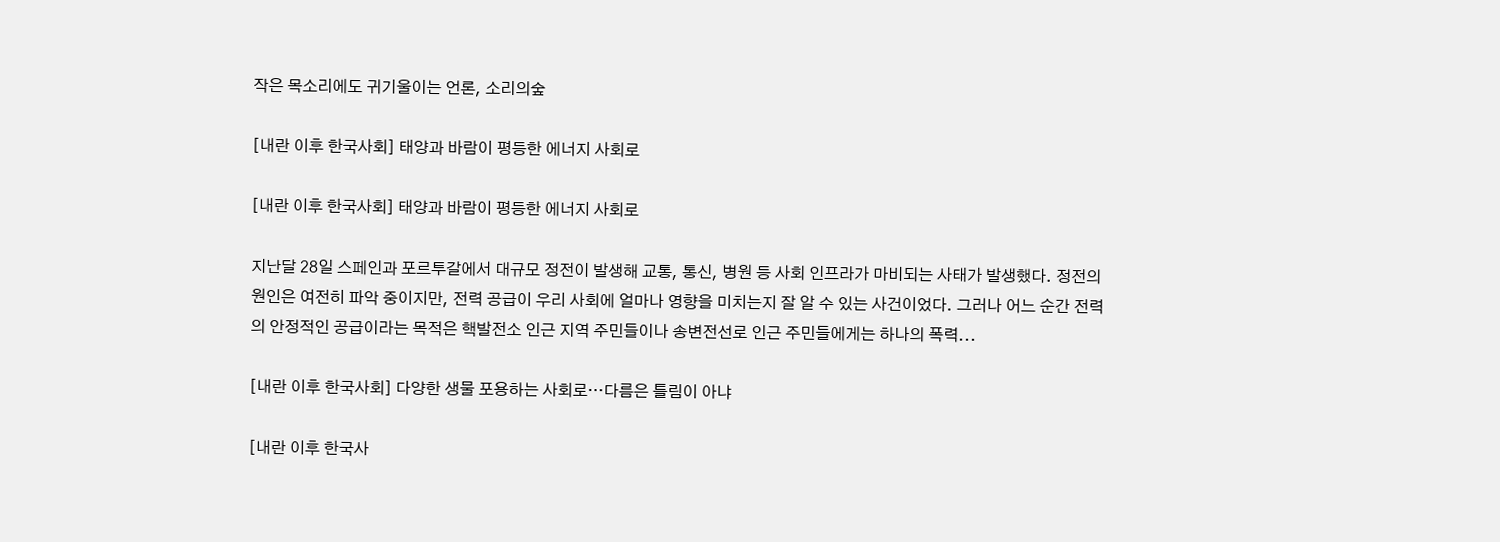작은 목소리에도 귀기울이는 언론, 소리의숲

[내란 이후 한국사회] 태양과 바람이 평등한 에너지 사회로

[내란 이후 한국사회] 태양과 바람이 평등한 에너지 사회로

지난달 28일 스페인과 포르투갈에서 대규모 정전이 발생해 교통, 통신, 병원 등 사회 인프라가 마비되는 사태가 발생했다. 정전의 원인은 여전히 파악 중이지만, 전력 공급이 우리 사회에 얼마나 영향을 미치는지 잘 알 수 있는 사건이었다. 그러나 어느 순간 전력의 안정적인 공급이라는 목적은 핵발전소 인근 지역 주민들이나 송변전선로 인근 주민들에게는 하나의 폭력...

[내란 이후 한국사회] 다양한 생물 포용하는 사회로…다름은 틀림이 아냐

[내란 이후 한국사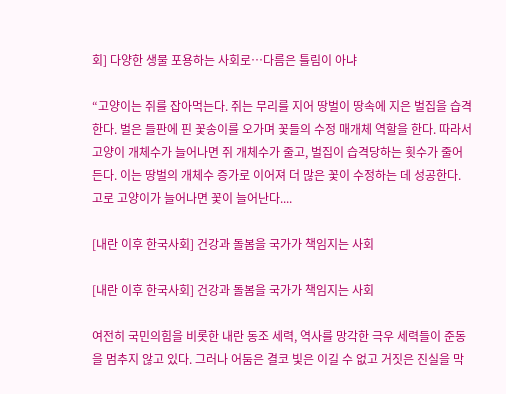회] 다양한 생물 포용하는 사회로…다름은 틀림이 아냐

“고양이는 쥐를 잡아먹는다. 쥐는 무리를 지어 땅벌이 땅속에 지은 벌집을 습격한다. 벌은 들판에 핀 꽃송이를 오가며 꽃들의 수정 매개체 역할을 한다. 따라서 고양이 개체수가 늘어나면 쥐 개체수가 줄고, 벌집이 습격당하는 횟수가 줄어든다. 이는 땅벌의 개체수 증가로 이어져 더 많은 꽃이 수정하는 데 성공한다. 고로 고양이가 늘어나면 꽃이 늘어난다....

[내란 이후 한국사회] 건강과 돌봄을 국가가 책임지는 사회

[내란 이후 한국사회] 건강과 돌봄을 국가가 책임지는 사회

여전히 국민의힘을 비롯한 내란 동조 세력, 역사를 망각한 극우 세력들이 준동을 멈추지 않고 있다. 그러나 어둠은 결코 빛은 이길 수 없고 거짓은 진실을 막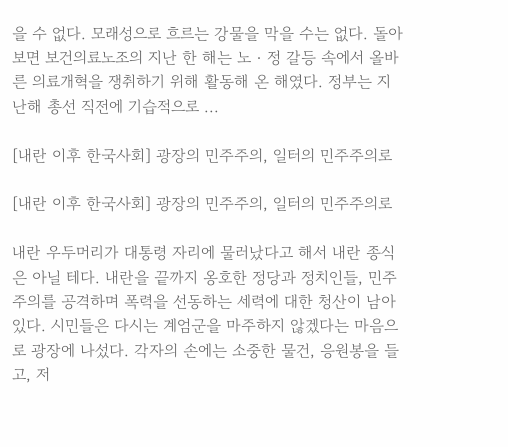을 수 없다. 모래성으로 흐르는 강물을 막을 수는 없다. 돌아보면 보건의료노조의 지난 한 해는 노‧정 갈등 속에서 올바른 의료개혁을 쟁취하기 위해 활동해 온 해였다. 정부는 지난해 총선 직전에 기습적으로 ...

[내란 이후 한국사회] 광장의 민주주의, 일터의 민주주의로

[내란 이후 한국사회] 광장의 민주주의, 일터의 민주주의로

내란 우두머리가 대통령 자리에 물러났다고 해서 내란 종식은 아닐 테다. 내란을 끝까지 옹호한 정당과 정치인들, 민주주의를 공격하며 폭력을 선동하는 세력에 대한 청산이 남아 있다. 시민들은 다시는 계엄군을 마주하지 않겠다는 마음으로 광장에 나섰다. 각자의 손에는 소중한 물건, 응원봉을 들고, 저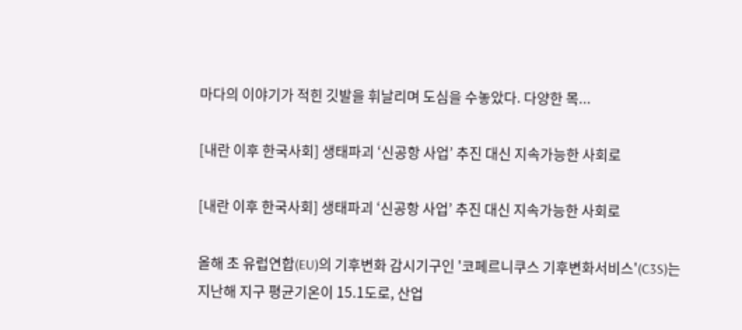마다의 이야기가 적힌 깃발을 휘날리며 도심을 수놓았다. 다양한 목...

[내란 이후 한국사회] 생태파괴 ‘신공항 사업’ 추진 대신 지속가능한 사회로

[내란 이후 한국사회] 생태파괴 ‘신공항 사업’ 추진 대신 지속가능한 사회로

올해 초 유럽연합(EU)의 기후변화 감시기구인 '코페르니쿠스 기후변화서비스'(C3S)는 지난해 지구 평균기온이 15.1도로, 산업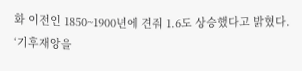화 이전인 1850~1900년에 견줘 1.6도 상승했다고 밝혔다. ‘기후재앙을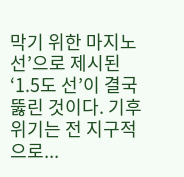막기 위한 마지노선’으로 제시된 ‘1.5도 선’이 결국 뚫린 것이다. 기후위기는 전 지구적으로...